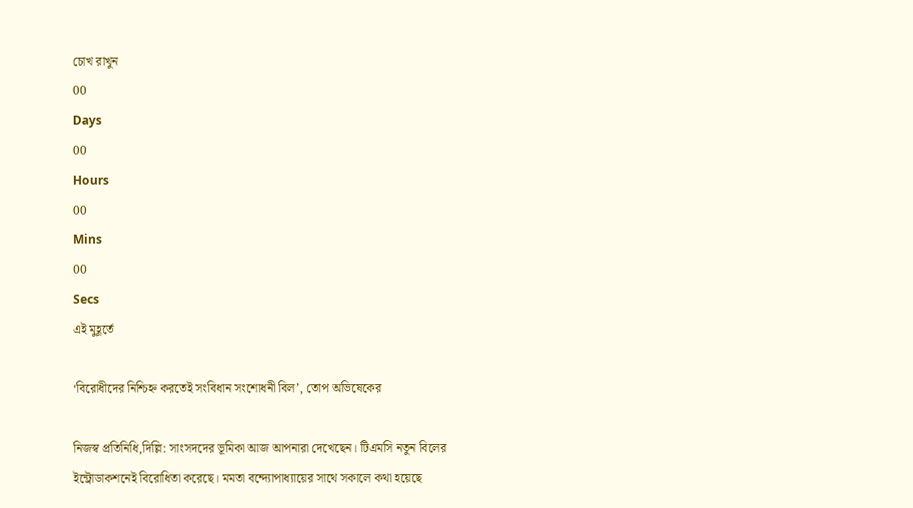চোখ রাখুন
00
Days
00
Hours
00
Mins
00
Secs
এই মুহূর্তে

‘বিরোধীদের নিশ্চিহ্ন করতেই সংবিধান সংশোধনী বিল’, তোপ অভিষেকের

নিজস্ব প্রতিনিধি,দিল্লি: সাংসদদের ভূমিকা আজ আপনারা দেখেছেন। টিএমসি নতুন বিলের ইন্ট্রোডাকশনেই বিরোধিতা করেছে। মমতা বন্দ্যোপাধ্যায়ের সাথে সকালে কথা হয়েছে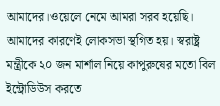আমাদের।ওয়েলে নেমে আমরা সরব হয়েছি। আমাদের কারণেই লোকসভা স্থগিত হয়। স্বরাষ্ট্র মন্ত্রীকে ২০ জন মার্শাল নিয়ে কাপুরুষের মতো বিল ইন্ট্রোডিউস করতে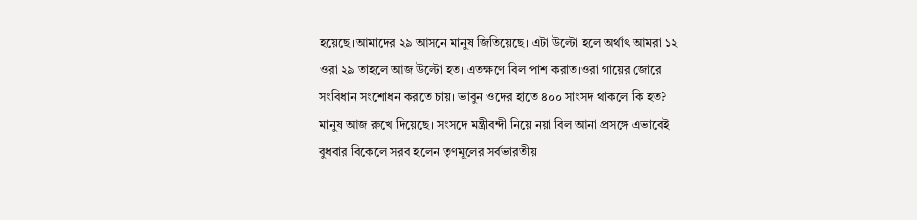হয়েছে।আমাদের ২৯ আসনে মানুষ জিতিয়েছে। এটা উল্টো হলে অর্থাৎ আমরা ১২ ওরা ২৯ তাহলে আজ উল্টো হত। এতক্ষণে বিল পাশ করাত।ওরা গায়ের জোরে সংবিধান সংশোধন করতে চায়। ভাবুন ওদের হাতে ৪০০ সাংসদ থাকলে কি হত? মানুষ আজ রুখে দিয়েছে। সংসদে মন্ত্রীবন্দী নিয়ে নয়া বিল আনা প্রসঙ্গে এভাবেই বুধবার বিকেলে সরব হলেন তৃণমূলের সর্বভারতীয়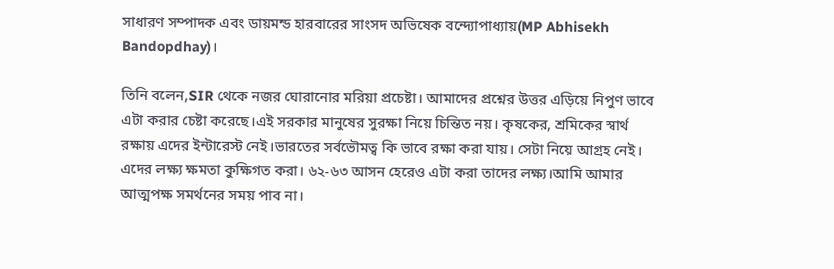সাধারণ সম্পাদক এবং ডায়মন্ড হারবারের সাংসদ অভিষেক বন্দ্যোপাধ্যায়(MP Abhisekh Bandopdhay)।

তিনি বলেন,SIR থেকে নজর ঘোরানোর মরিয়া প্রচেষ্টা। আমাদের প্রশ্নের উত্তর এড়িয়ে নিপুণ ভাবে এটা করার চেষ্টা করেছে।এই সরকার মানুষের সুরক্ষা নিয়ে চিন্তিত নয়। কৃষকের, শ্রমিকের স্বার্থ রক্ষায় এদের ইন্টারেস্ট নেই।ভারতের সর্বভৌমত্ব কি ভাবে রক্ষা করা যায়। সেটা নিয়ে আগ্রহ নেই। এদের লক্ষ্য ক্ষমতা কুক্ষিগত করা। ৬২-৬৩ আসন হেরেও এটা করা তাদের লক্ষ্য।আমি আমার আত্মপক্ষ সমর্থনের সময় পাব না।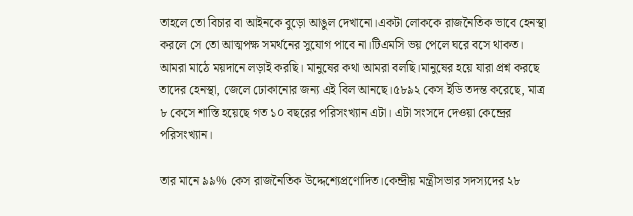তাহলে তো বিচার বা আইনকে বুড়ো আঙুল দেখানো।একটা লোককে রাজনৈতিক ভাবে হেনস্থা করলে সে তো আত্মপক্ষ সমর্থনের সুযোগ পাবে না।টিএমসি ভয় পেলে ঘরে বসে থাকত। আমরা মাঠে ময়দানে লড়াই করছি। মানুষের কথা আমরা বলছি।মানুষের হয়ে যারা প্রশ্ন করছে তাদের হেনস্থা, জেলে ঢোকানোর জন্য এই বিল আনছে।৫৮৯২ কেস ইডি তদন্ত করেছে, মাত্র ৮ কেসে শাস্তি হয়েছে গত ১০ বছরের পরিসংখ্যান এটা। এটা সংসদে দেওয়া কেন্দ্রের পরিসংখ্যান।

তার মানে ৯৯% কেস রাজনৈতিক উদ্দেশ্যেপ্রণোদিত।কেন্দ্রীয় মন্ত্রীসভার সদস্যদের ২৮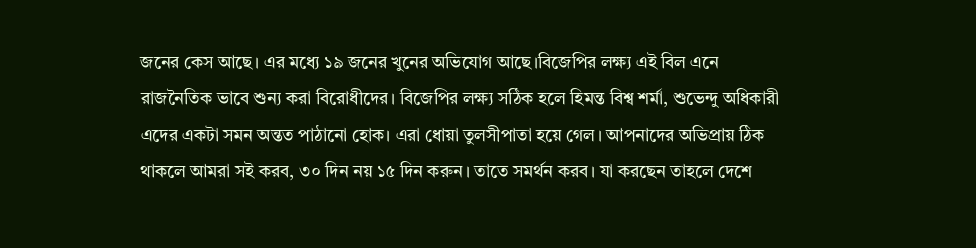জনের কেস আছে। এর মধ্যে ১৯ জনের খুনের অভিযোগ আছে।বিজেপির লক্ষ্য এই বিল এনে রাজনৈতিক ভাবে শুন্য করা বিরোধীদের। বিজেপির লক্ষ্য সঠিক হলে হিমন্ত বিশ্ব শর্মা, শুভেন্দু অধিকারী এদের একটা সমন অন্তত পাঠানো হোক। এরা ধোয়া তুলসীপাতা হয়ে গেল। আপনাদের অভিপ্রায় ঠিক থাকলে আমরা সই করব, ৩০ দিন নয় ১৫ দিন করুন। তাতে সমর্থন করব। যা করছেন তাহলে দেশে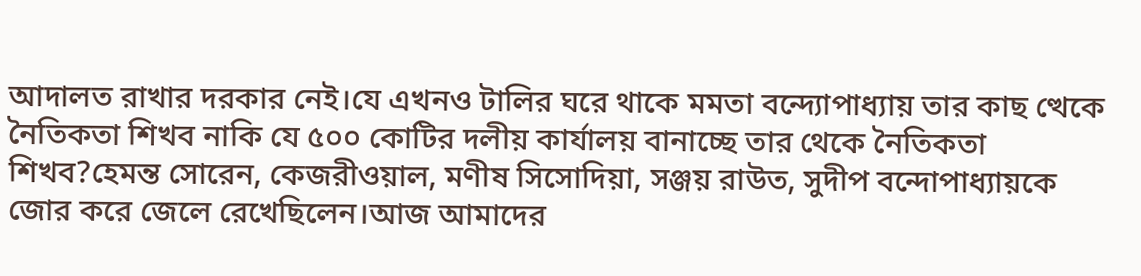আদালত রাখার দরকার নেই।যে এখনও টালির ঘরে থাকে মমতা বন্দ্যোপাধ্যায় তার কাছ ত্থেকে নৈতিকতা শিখব নাকি যে ৫০০ কোটির দলীয় কার্যালয় বানাচ্ছে তার থেকে নৈতিকতা শিখব?হেমন্ত সোরেন, কেজরীওয়াল, মণীষ সিসোদিয়া, সঞ্জয় রাউত, সুদীপ বন্দোপাধ্যায়কে জোর করে জেলে রেখেছিলেন।আজ আমাদের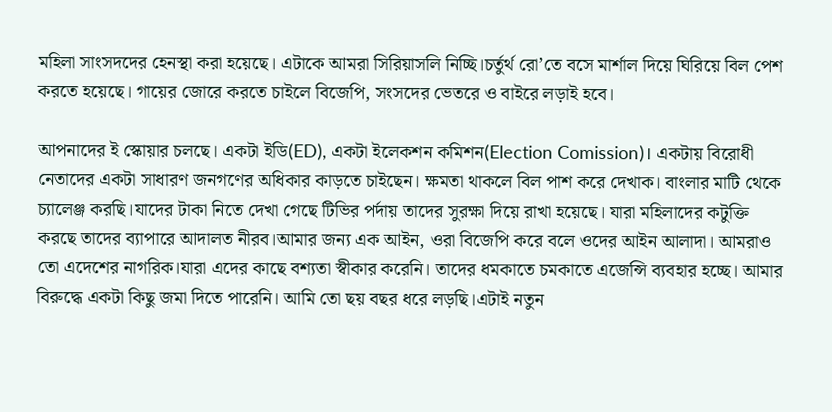মহিলা সাংসদদের হেনস্থা করা হয়েছে। এটাকে আমরা সিরিয়াসলি নিচ্ছি।চর্তুর্থ রো’তে বসে মার্শাল দিয়ে ঘিরিয়ে বিল পেশ করতে হয়েছে। গায়ের জোরে করতে চাইলে বিজেপি, সংসদের ভেতরে ও বাইরে লড়াই হবে।

আপনাদের ই স্কোয়ার চলছে। একটা ইডি(ED), একটা ইলেকশন কমিশন(Election Comission)। একটায় বিরোধী নেতাদের একটা সাধারণ জনগণের অধিকার কাড়তে চাইছেন। ক্ষমতা থাকলে বিল পাশ করে দেখাক। বাংলার মাটি থেকে চ্যালেঞ্জ করছি।যাদের টাকা নিতে দেখা গেছে টিভির পর্দায় তাদের সুরক্ষা দিয়ে রাখা হয়েছে। যারা মহিলাদের কটুক্তি করছে তাদের ব্যাপারে আদালত নীরব।আমার জন্য এক আইন, ওরা বিজেপি করে বলে ওদের আইন আলাদা। আমরাও তো এদেশের নাগরিক।যারা এদের কাছে বশ্যতা স্বীকার করেনি। তাদের ধমকাতে চমকাতে এজেন্সি ব্যবহার হচ্ছে। আমার বিরুদ্ধে একটা কিছু জমা দিতে পারেনি। আমি তো ছয় বছর ধরে লড়ছি।এটাই নতুন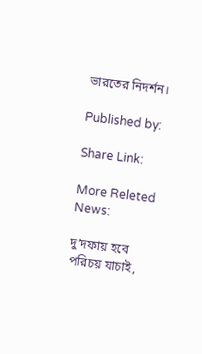ভারতের নিদর্শন।

Published by:

Share Link:

More Releted News:

দু’দফায় হবে পরিচয় যাচাই,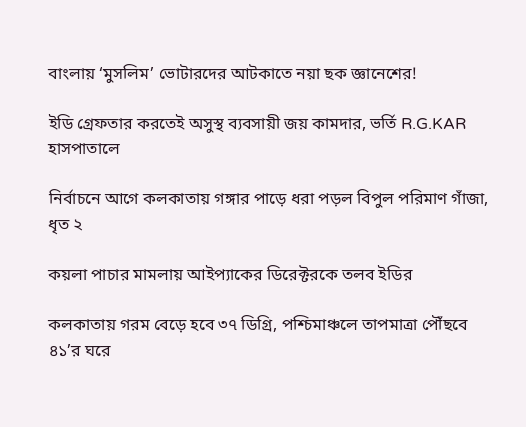বাংলায় ‘মুসলিম’ ভোটারদের আটকাতে নয়া ছক জ্ঞানেশের!

ইডি গ্রেফতার করতেই অসুস্থ ব্যবসায়ী জয় কামদার, ভর্তি R.G.KAR হাসপাতালে

নির্বাচনে আগে কলকাতায় গঙ্গার পাড়ে ধরা পড়ল বিপুল পরিমাণ গাঁজা, ধৃত ২

কয়লা পাচার মামলায় আইপ্যাকের ডিরেক্টরকে তলব ইডির

কলকাতায় গরম বেড়ে হবে ৩৭ ডিগ্রি, পশ্চিমাঞ্চলে তাপমাত্রা পৌঁছবে ৪১’র ঘরে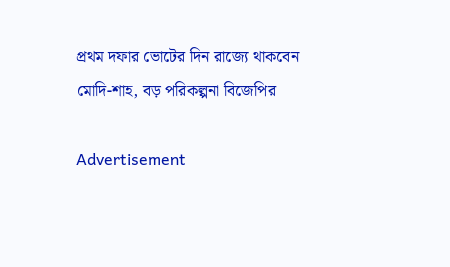প্রথম দফার ভোটের দিন রাজ্যে থাকবেন মোদি-শাহ, বড় পরিকল্পনা বিজেপির

Advertisement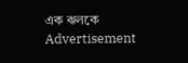এক ঝলকে
Advertisement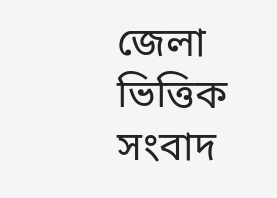জেলা ভিত্তিক সংবাদ